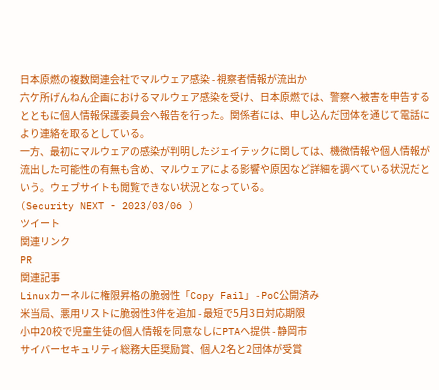日本原燃の複数関連会社でマルウェア感染 - 視察者情報が流出か
六ケ所げんねん企画におけるマルウェア感染を受け、日本原燃では、警察へ被害を申告するとともに個人情報保護委員会へ報告を行った。関係者には、申し込んだ団体を通じて電話により連絡を取るとしている。
一方、最初にマルウェアの感染が判明したジェイテックに関しては、機微情報や個人情報が流出した可能性の有無も含め、マルウェアによる影響や原因など詳細を調べている状況だという。ウェブサイトも閲覧できない状況となっている。
(Security NEXT - 2023/03/06 )
ツイート
関連リンク
PR
関連記事
Linuxカーネルに権限昇格の脆弱性「Copy Fail」 - PoC公開済み
米当局、悪用リストに脆弱性3件を追加 - 最短で5月3日対応期限
小中20校で児童生徒の個人情報を同意なしにPTAへ提供 - 静岡市
サイバーセキュリティ総務大臣奨励賞、個人2名と2団体が受賞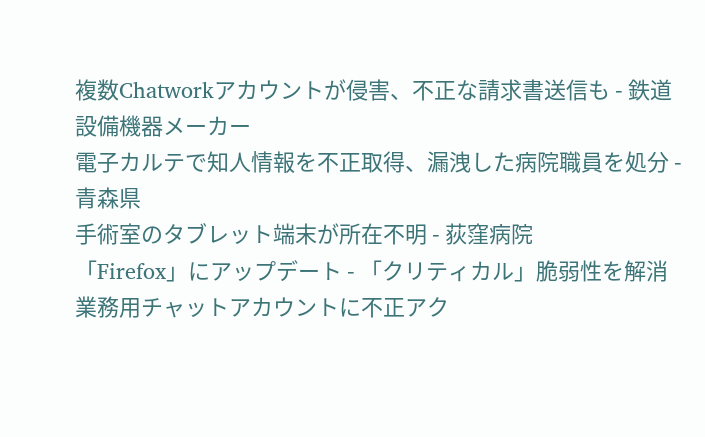複数Chatworkアカウントが侵害、不正な請求書送信も - 鉄道設備機器メーカー
電子カルテで知人情報を不正取得、漏洩した病院職員を処分 - 青森県
手術室のタブレット端末が所在不明 - 荻窪病院
「Firefox」にアップデート - 「クリティカル」脆弱性を解消
業務用チャットアカウントに不正アク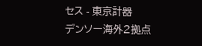セス - 東京計器
デンソー海外2拠点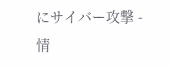にサイバー攻撃 - 情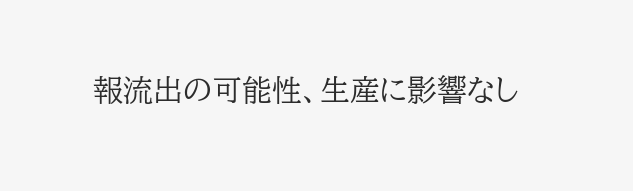報流出の可能性、生産に影響なし